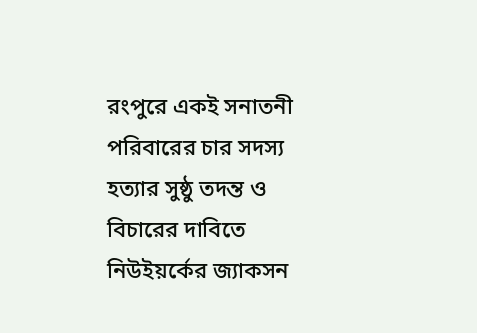রংপুরে একই সনাতনী পরিবারের চার সদস্য হত্যার সুষ্ঠু তদন্ত ও বিচারের দাবিতে নিউইয়র্কের জ্যাকসন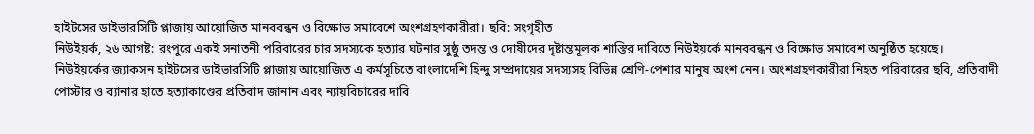হাইটসের ডাইভারসিটি প্লাজায় আয়োজিত মানববন্ধন ও বিক্ষোভ সমাবেশে অংশগ্রহণকারীরা। ছবি: সংগৃহীত
নিউইয়র্ক, ২৬ আগষ্ট: রংপুরে একই সনাতনী পরিবারের চার সদস্যকে হত্যার ঘটনার সুষ্ঠু তদন্ত ও দোষীদের দৃষ্টান্তমূলক শাস্তির দাবিতে নিউইয়র্কে মানববন্ধন ও বিক্ষোভ সমাবেশ অনুষ্ঠিত হয়েছে।
নিউইয়র্কের জ্যাকসন হাইটসের ডাইভারসিটি প্লাজায় আয়োজিত এ কর্মসূচিতে বাংলাদেশি হিন্দু সম্প্রদায়ের সদস্যসহ বিভিন্ন শ্রেণি-পেশার মানুষ অংশ নেন। অংশগ্রহণকারীরা নিহত পরিবারের ছবি, প্রতিবাদী পোস্টার ও ব্যানার হাতে হত্যাকাণ্ডের প্রতিবাদ জানান এবং ন্যায়বিচারের দাবি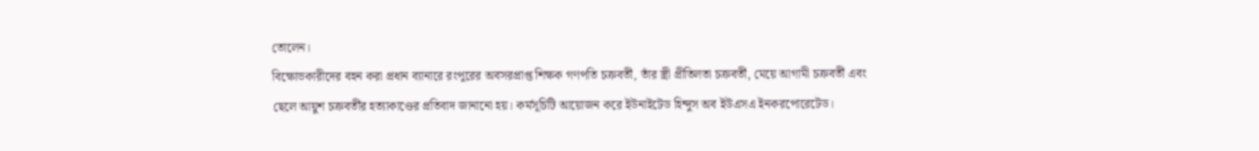তোলেন।
বিক্ষোভকারীদের বহন করা প্রধান ব্যানারে রংপুরের অবসরপ্রাপ্ত শিক্ষক গণপতি চক্রবর্তী, তাঁর স্ত্রী প্রীতিলতা চক্রবর্তী, মেয়ে আগামী চক্রবর্তী এবং ছেলে আয়ুশ চক্রবর্তীর হত্যাকাণ্ডের প্রতিবাদ জানানো হয়। কর্মসূচিটি আয়োজন করে ইউনাইটেড হিন্দুস অব ইউএসএ ইনকরপোরেটেড।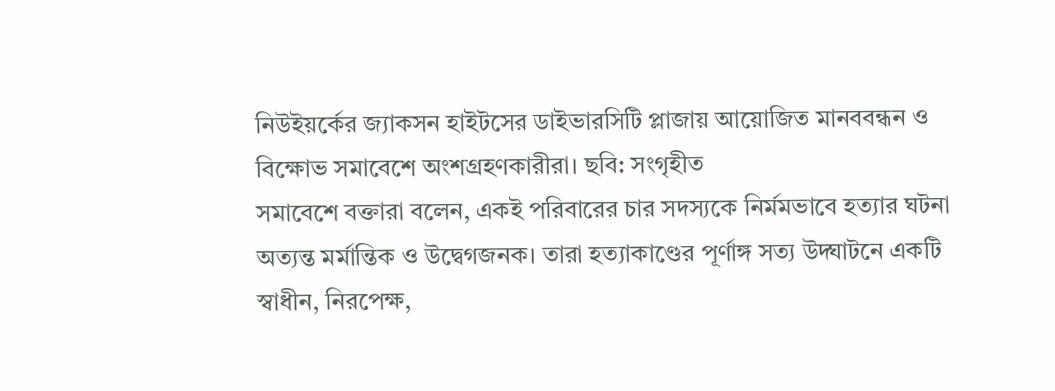নিউইয়র্কের জ্যাকসন হাইটসের ডাইভারসিটি প্লাজায় আয়োজিত মানববন্ধন ও বিক্ষোভ সমাবেশে অংশগ্রহণকারীরা। ছবি: সংগৃহীত
সমাবেশে বক্তারা বলেন, একই পরিবারের চার সদস্যকে নির্মমভাবে হত্যার ঘটনা অত্যন্ত মর্মান্তিক ও উদ্বেগজনক। তারা হত্যাকাণ্ডের পূর্ণাঙ্গ সত্য উদ্ঘাটনে একটি স্বাধীন, নিরপেক্ষ,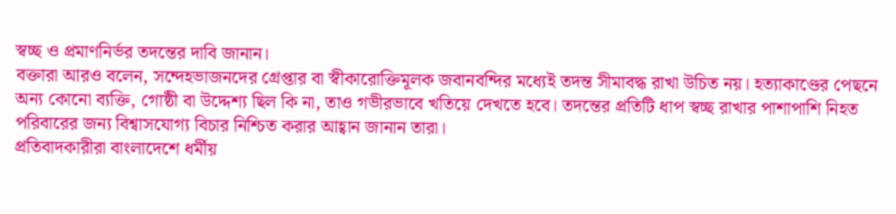স্বচ্ছ ও প্রমাণনির্ভর তদন্তের দাবি জানান।
বক্তারা আরও বলেন, সন্দেহভাজনদের গ্রেপ্তার বা স্বীকারোক্তিমূলক জবানবন্দির মধ্যেই তদন্ত সীমাবদ্ধ রাখা উচিত নয়। হত্যাকাণ্ডের পেছনে অন্য কোনো ব্যক্তি, গোষ্ঠী বা উদ্দেশ্য ছিল কি না, তাও গভীরভাবে খতিয়ে দেখতে হবে। তদন্তের প্রতিটি ধাপ স্বচ্ছ রাখার পাশাপাশি নিহত পরিবারের জন্য বিশ্বাসযোগ্য বিচার নিশ্চিত করার আহ্বান জানান তারা।
প্রতিবাদকারীরা বাংলাদেশে ধর্মীয়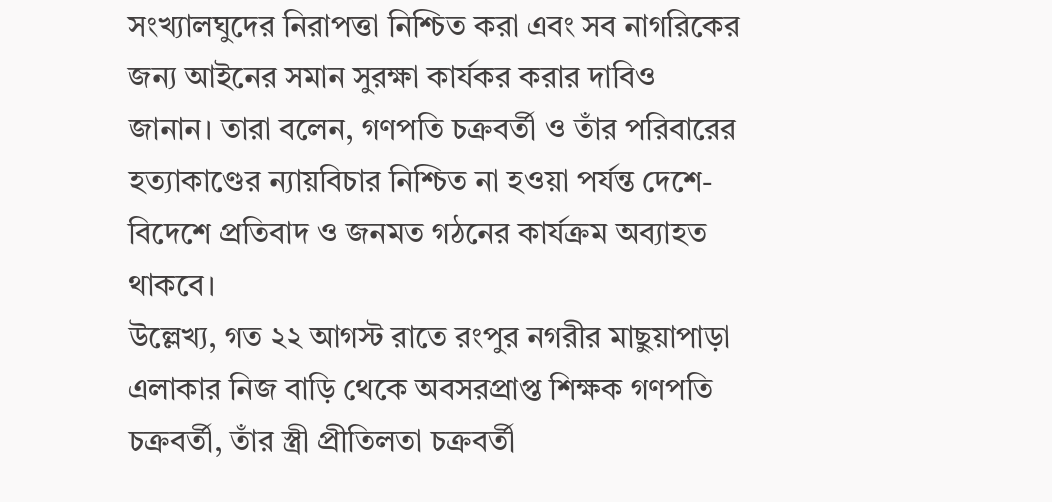সংখ্যালঘুদের নিরাপত্তা নিশ্চিত করা এবং সব নাগরিকের জন্য আইনের সমান সুরক্ষা কার্যকর করার দাবিও জানান। তারা বলেন, গণপতি চক্রবর্তী ও তাঁর পরিবারের হত্যাকাণ্ডের ন্যায়বিচার নিশ্চিত না হওয়া পর্যন্ত দেশে-বিদেশে প্রতিবাদ ও জনমত গঠনের কার্যক্রম অব্যাহত থাকবে।
উল্লেখ্য, গত ২২ আগস্ট রাতে রংপুর নগরীর মাছুয়াপাড়া এলাকার নিজ বাড়ি থেকে অবসরপ্রাপ্ত শিক্ষক গণপতি চক্রবর্তী, তাঁর স্ত্রী প্রীতিলতা চক্রবর্তী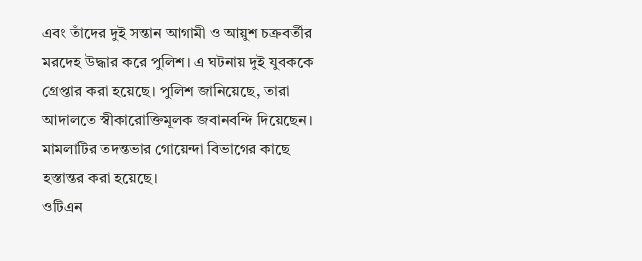এবং তাঁদের দুই সন্তান আগামী ও আয়ুশ চক্রবর্তীর মরদেহ উদ্ধার করে পুলিশ। এ ঘটনায় দুই যুবককে গ্রেপ্তার করা হয়েছে। পুলিশ জানিয়েছে, তারা আদালতে স্বীকারোক্তিমূলক জবানবন্দি দিয়েছেন। মামলাটির তদন্তভার গোয়েন্দা বিভাগের কাছে হস্তান্তর করা হয়েছে।
ওটিএন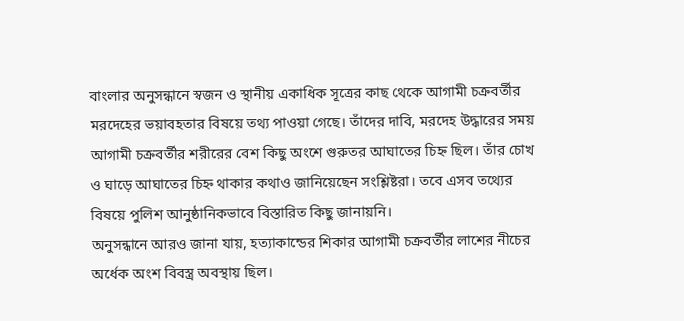বাংলার অনুসন্ধানে স্বজন ও স্থানীয় একাধিক সূত্রের কাছ থেকে আগামী চক্রবর্তীর মরদেহের ভয়াবহতার বিষয়ে তথ্য পাওয়া গেছে। তাঁদের দাবি, মরদেহ উদ্ধারের সময় আগামী চক্রবর্তীর শরীরের বেশ কিছু অংশে গুরুতর আঘাতের চিহ্ন ছিল। তাঁর চোখ ও ঘাড়ে আঘাতের চিহ্ন থাকার কথাও জানিয়েছেন সংশ্লিষ্টরা। তবে এসব তথ্যের বিষয়ে পুলিশ আনুষ্ঠানিকভাবে বিস্তারিত কিছু জানায়নি।
অনুসন্ধানে আরও জানা যায়, হত্যাকান্ডের শিকার আগামী চক্রবর্তীর লাশের নীচের অর্ধেক অংশ বিবস্ত্র অবস্থায় ছিল।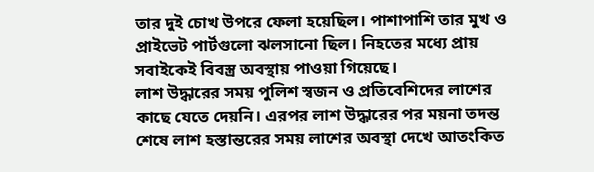তার দুই চোখ উপরে ফেলা হয়েছিল। পাশাপাশি তার মুখ ও প্রাইভেট পার্টগুলো ঝলসানো ছিল। নিহতের মধ্যে প্রায় সবাইকেই বিবস্ত্র অবস্থায় পাওয়া গিয়েছে।
লাশ উদ্ধারের সময় পুলিশ স্বজন ও প্রতিবেশিদের লাশের কাছে যেতে দেয়নি। এরপর লাশ উদ্ধারের পর ময়না তদন্ত শেষে লাশ হস্তান্তরের সময় লাশের অবস্থা দেখে আতংকিত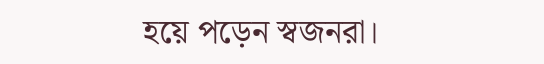হয়ে পড়েন স্বজনরা।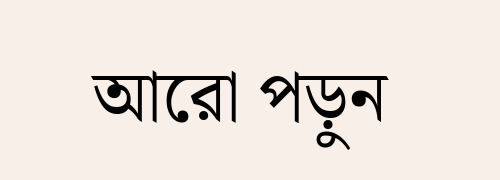আরো পড়ুন